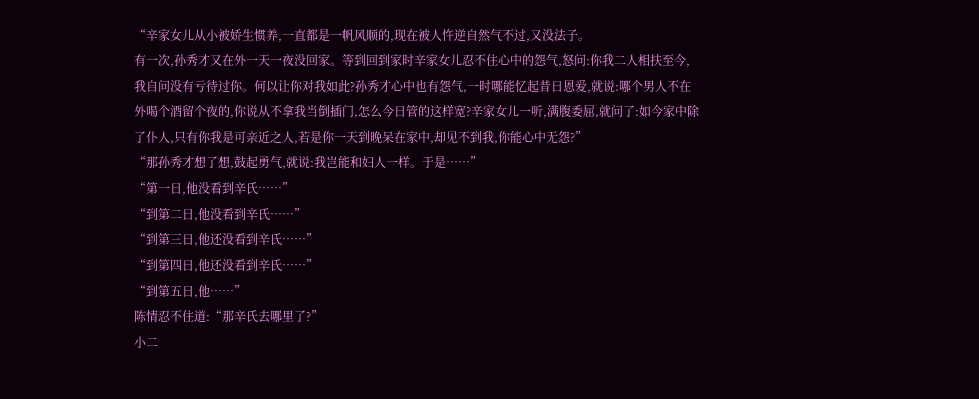“辛家女儿从小被娇生惯养,一直都是一帆风顺的,现在被人忤逆自然气不过,又没法子。
有一次,孙秀才又在外一天一夜没回家。等到回到家时辛家女儿忍不住心中的怨气,怒问:你我二人相扶至今,我自问没有亏待过你。何以让你对我如此?孙秀才心中也有怨气,一时哪能忆起昔日恩爱,就说:哪个男人不在外喝个酒留个夜的,你说从不拿我当倒插门,怎么今日管的这样宽?辛家女儿一听,满腹委屈,就问了:如今家中除了仆人,只有你我是可亲近之人,若是你一天到晚呆在家中,却见不到我,你能心中无怨?”
“那孙秀才想了想,鼓起勇气,就说:我岂能和妇人一样。于是……”
“第一日,他没看到辛氏……”
“到第二日,他没看到辛氏……”
“到第三日,他还没看到辛氏……”
“到第四日,他还没看到辛氏……”
“到第五日,他……”
陈情忍不住道:“那辛氏去哪里了?”
小二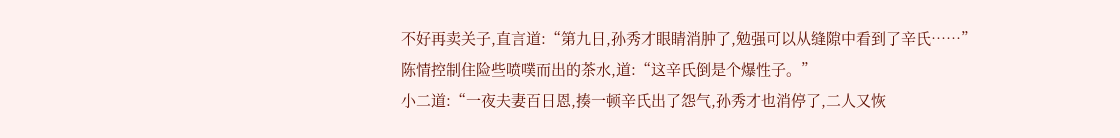不好再卖关子,直言道:“第九日,孙秀才眼睛消肿了,勉强可以从缝隙中看到了辛氏……”
陈情控制住险些喷噗而出的茶水,道:“这辛氏倒是个爆性子。”
小二道:“一夜夫妻百日恩,揍一顿辛氏出了怨气,孙秀才也消停了,二人又恢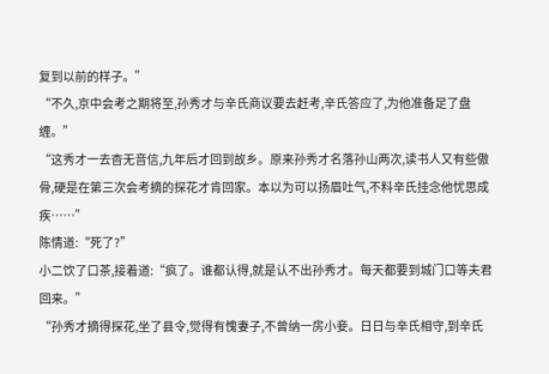复到以前的样子。”
“不久,京中会考之期将至,孙秀才与辛氏商议要去赶考,辛氏答应了,为他准备足了盘缠。”
“这秀才一去杳无音信,九年后才回到故乡。原来孙秀才名落孙山两次,读书人又有些傲骨,硬是在第三次会考摘的探花才肯回家。本以为可以扬眉吐气,不料辛氏挂念他忧思成疾……”
陈情道:“死了?”
小二饮了口茶,接着道:“疯了。谁都认得,就是认不出孙秀才。每天都要到城门口等夫君回来。”
“孙秀才摘得探花,坐了县令,觉得有愧妻子,不曾纳一房小妾。日日与辛氏相守,到辛氏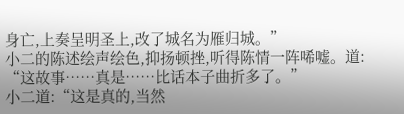身亡,上奏呈明圣上,改了城名为雁归城。”
小二的陈述绘声绘色,抑扬顿挫,听得陈情一阵唏嘘。道:
“这故事……真是……比话本子曲折多了。”
小二道:“这是真的,当然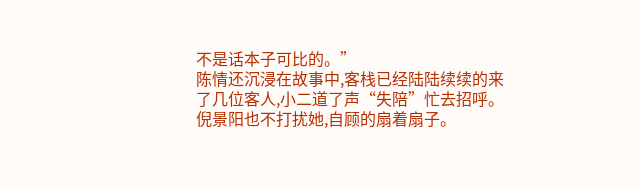不是话本子可比的。”
陈情还沉浸在故事中,客栈已经陆陆续续的来了几位客人,小二道了声“失陪”忙去招呼。
倪景阳也不打扰她,自顾的扇着扇子。